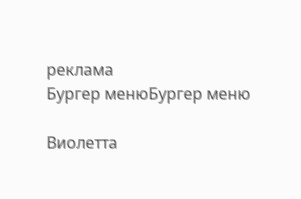реклама
Бургер менюБургер меню

Виолетта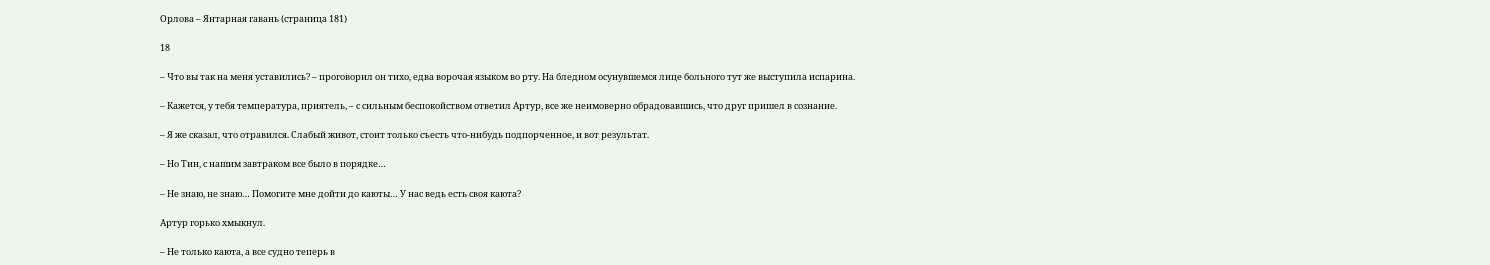Орлова – Янтарная гавань (страница 181)

18

– Что вы так на меня уставились? – проговорил он тихо, едва ворочая языком во рту. На бледном осунувшемся лице больного тут же выступила испарина.

– Кажется, у тебя температура, приятель, – с сильным беспокойством ответил Артур, все же неимоверно обрадовавшись, что друг пришел в сознание.

– Я же сказал, что отравился. Слабый живот, стоит только съесть что-нибудь подпорченное, и вот результат.

– Но Тин, с нашим завтраком все было в порядке…

– Не знаю, не знаю… Помогите мне дойти до каюты… У нас ведь есть своя каюта?

Артур горько хмыкнул.

– Не только каюта, а все судно теперь в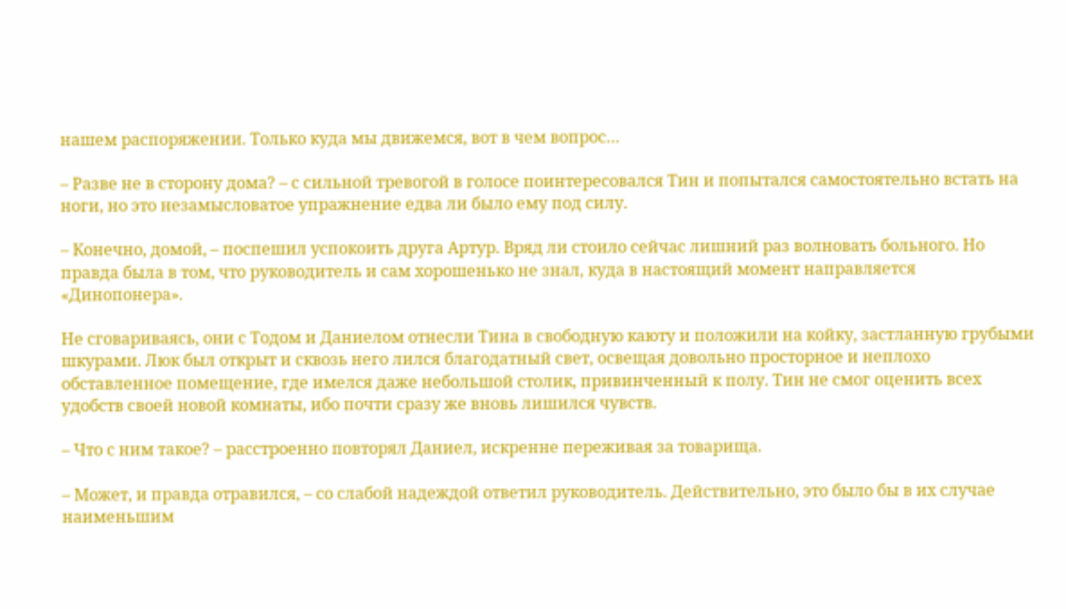нашем распоряжении. Только куда мы движемся, вот в чем вопрос…

– Разве не в сторону дома? – с сильной тревогой в голосе поинтересовался Тин и попытался самостоятельно встать на ноги, но это незамысловатое упражнение едва ли было ему под силу.

– Конечно, домой, – поспешил успокоить друга Артур. Вряд ли стоило сейчас лишний раз волновать больного. Но правда была в том, что руководитель и сам хорошенько не знал, куда в настоящий момент направляется «Динопонера».

Не сговариваясь, они с Тодом и Даниелом отнесли Тина в свободную каюту и положили на койку, застланную грубыми шкурами. Люк был открыт и сквозь него лился благодатный свет, освещая довольно просторное и неплохо обставленное помещение, где имелся даже небольшой столик, привинченный к полу. Тин не смог оценить всех удобств своей новой комнаты, ибо почти сразу же вновь лишился чувств.

– Что с ним такое? – расстроенно повторял Даниел, искренне переживая за товарища.

– Может, и правда отравился, – со слабой надеждой ответил руководитель. Действительно, это было бы в их случае наименьшим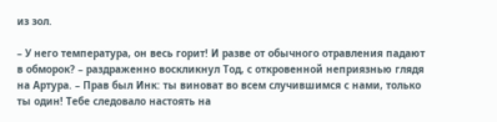из зол.

– У него температура, он весь горит! И разве от обычного отравления падают в обморок? – раздраженно воскликнул Тод, с откровенной неприязнью глядя на Артура. – Прав был Инк: ты виноват во всем случившимся с нами, только ты один! Тебе следовало настоять на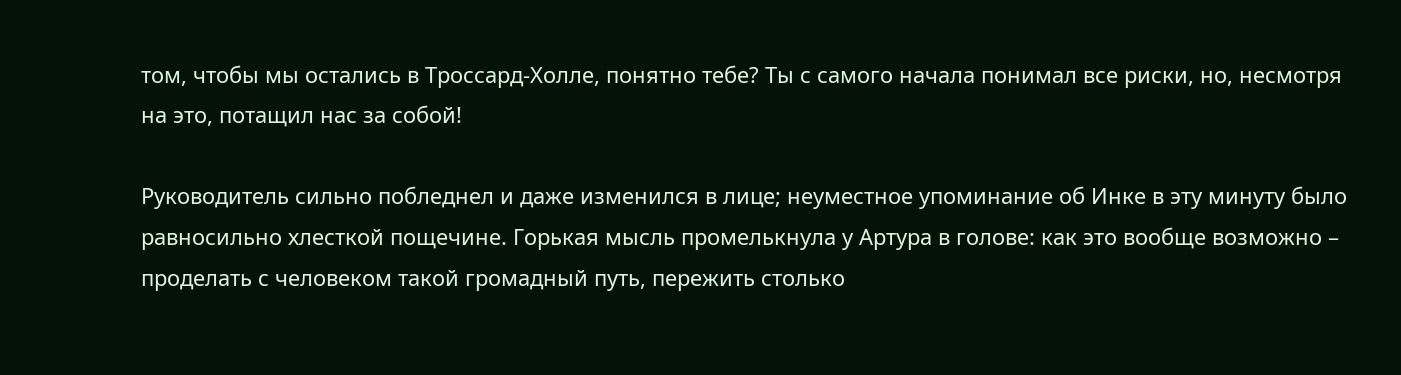том, чтобы мы остались в Троссард-Холле, понятно тебе? Ты с самого начала понимал все риски, но, несмотря на это, потащил нас за собой!

Руководитель сильно побледнел и даже изменился в лице; неуместное упоминание об Инке в эту минуту было равносильно хлесткой пощечине. Горькая мысль промелькнула у Артура в голове: как это вообще возможно – проделать с человеком такой громадный путь, пережить столько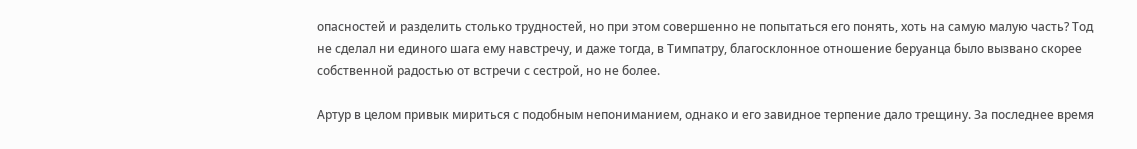опасностей и разделить столько трудностей, но при этом совершенно не попытаться его понять, хоть на самую малую часть? Тод не сделал ни единого шага ему навстречу, и даже тогда, в Тимпатру, благосклонное отношение беруанца было вызвано скорее собственной радостью от встречи с сестрой, но не более.

Артур в целом привык мириться с подобным непониманием, однако и его завидное терпение дало трещину. За последнее время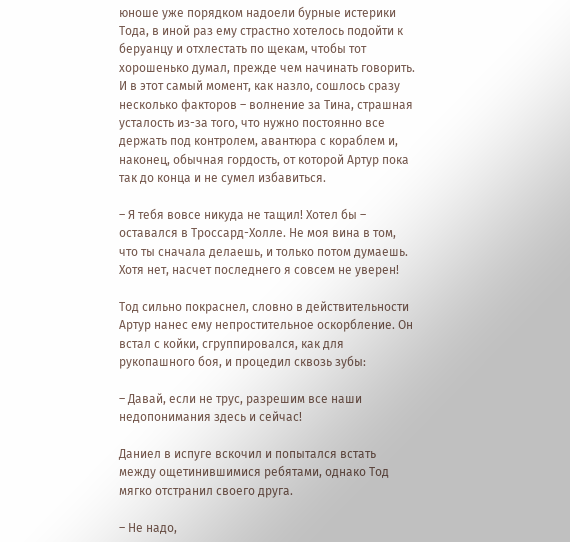юноше уже порядком надоели бурные истерики Тода, в иной раз ему страстно хотелось подойти к беруанцу и отхлестать по щекам, чтобы тот хорошенько думал, прежде чем начинать говорить. И в этот самый момент, как назло, сошлось сразу несколько факторов – волнение за Тина, страшная усталость из-за того, что нужно постоянно все держать под контролем, авантюра с кораблем и, наконец, обычная гордость, от которой Артур пока так до конца и не сумел избавиться.

– Я тебя вовсе никуда не тащил! Хотел бы – оставался в Троссард-Холле. Не моя вина в том, что ты сначала делаешь, и только потом думаешь. Хотя нет, насчет последнего я совсем не уверен!

Тод сильно покраснел, словно в действительности Артур нанес ему непростительное оскорбление. Он встал с койки, сгруппировался, как для рукопашного боя, и процедил сквозь зубы:

– Давай, если не трус, разрешим все наши недопонимания здесь и сейчас!

Даниел в испуге вскочил и попытался встать между ощетинившимися ребятами, однако Тод мягко отстранил своего друга.

– Не надо,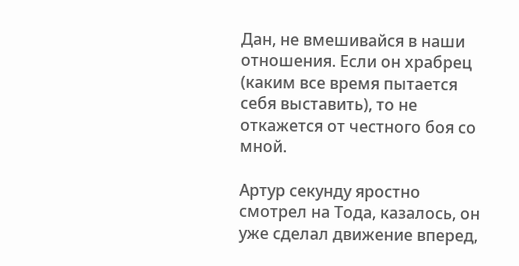Дан, не вмешивайся в наши отношения. Если он храбрец (каким все время пытается себя выставить), то не откажется от честного боя со мной.

Артур секунду яростно смотрел на Тода, казалось, он уже сделал движение вперед,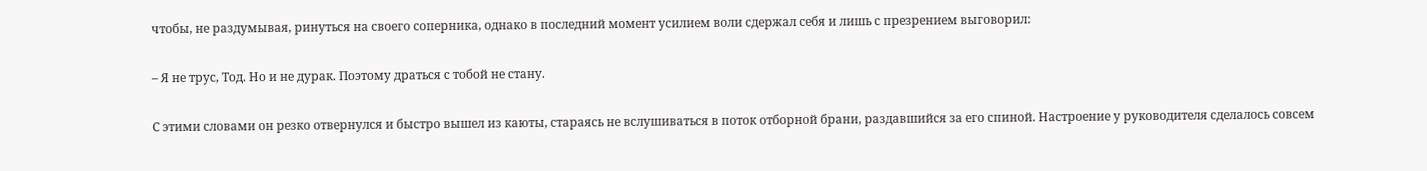чтобы, не раздумывая, ринуться на своего соперника, однако в последний момент усилием воли сдержал себя и лишь с презрением выговорил:

– Я не трус, Тод. Но и не дурак. Поэтому драться с тобой не стану.

С этими словами он резко отвернулся и быстро вышел из каюты, стараясь не вслушиваться в поток отборной брани, раздавшийся за его спиной. Настроение у руководителя сделалось совсем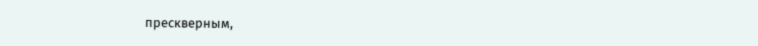прескверным,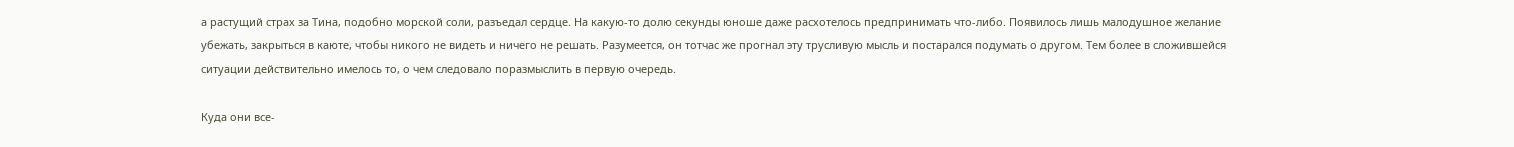а растущий страх за Тина, подобно морской соли, разъедал сердце. На какую-то долю секунды юноше даже расхотелось предпринимать что-либо. Появилось лишь малодушное желание убежать, закрыться в каюте, чтобы никого не видеть и ничего не решать. Разумеется, он тотчас же прогнал эту трусливую мысль и постарался подумать о другом. Тем более в сложившейся ситуации действительно имелось то, о чем следовало поразмыслить в первую очередь.

Куда они все-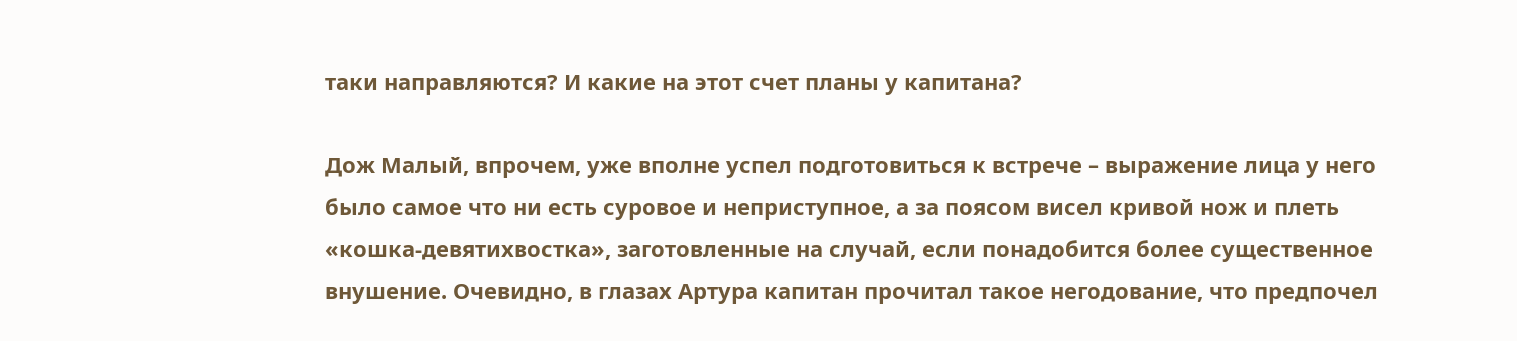таки направляются? И какие на этот счет планы у капитана?

Дож Малый, впрочем, уже вполне успел подготовиться к встрече – выражение лица у него было самое что ни есть суровое и неприступное, а за поясом висел кривой нож и плеть «кошка-девятихвостка», заготовленные на случай, если понадобится более существенное внушение. Очевидно, в глазах Артура капитан прочитал такое негодование, что предпочел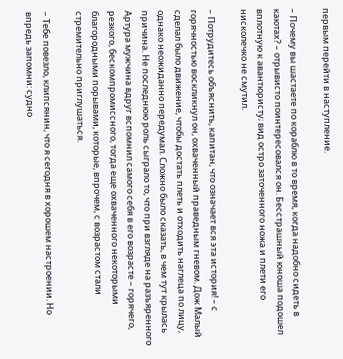первым перейти в наступление.

– Почему вы шастаете по кораблю в то время, когда надобно сидеть в каютах? – отрывисто поинтересовался он. Бесстрашный юноша подошел вплотную к авантюристу; вид остро заточенного ножа и плети его нисколечко не смутил.

– Потрудитесь объяснить, капитан, что означает вся эта история! – с горячностью воскликнул он, охваченный праведным гневом. Дож Малый сделал было движение, чтобы достать плеть и отходить наглеца по лицу, однако неожиданно передумал. Сложно было сказать, в чем тут крылась причина. Не последнюю роль сыграло то, что при взгляде на разъяренного Артура мужчина вдруг вспомнил самого себя в его возрасте – горячего, резкого, бескомпромиссного, тогда еще охваченного некоторыми благородными порывами, которые, впрочем, с возрастом стали стремительно приглушаться.

– Тебе повезло, клипсянин, что я сегодня в хорошем настроении. Но впредь запомни: судно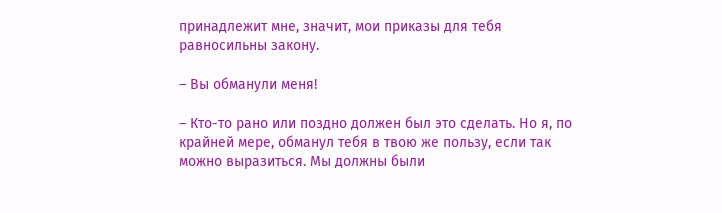принадлежит мне, значит, мои приказы для тебя равносильны закону.

– Вы обманули меня!

– Кто-то рано или поздно должен был это сделать. Но я, по крайней мере, обманул тебя в твою же пользу, если так можно выразиться. Мы должны были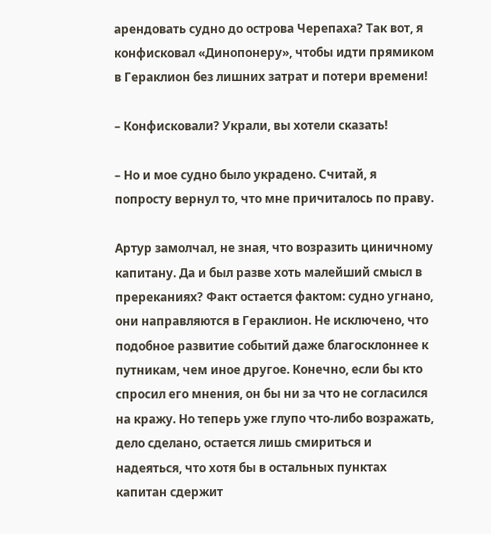арендовать судно до острова Черепаха? Так вот, я конфисковал «Динопонеру», чтобы идти прямиком в Гераклион без лишних затрат и потери времени!

– Конфисковали? Украли, вы хотели сказать!

– Но и мое судно было украдено. Считай, я попросту вернул то, что мне причиталось по праву.

Артур замолчал, не зная, что возразить циничному капитану. Да и был разве хоть малейший смысл в пререканиях? Факт остается фактом: судно угнано, они направляются в Гераклион. Не исключено, что подобное развитие событий даже благосклоннее к путникам, чем иное другое. Конечно, если бы кто спросил его мнения, он бы ни за что не согласился на кражу. Но теперь уже глупо что-либо возражать, дело сделано, остается лишь смириться и надеяться, что хотя бы в остальных пунктах капитан сдержит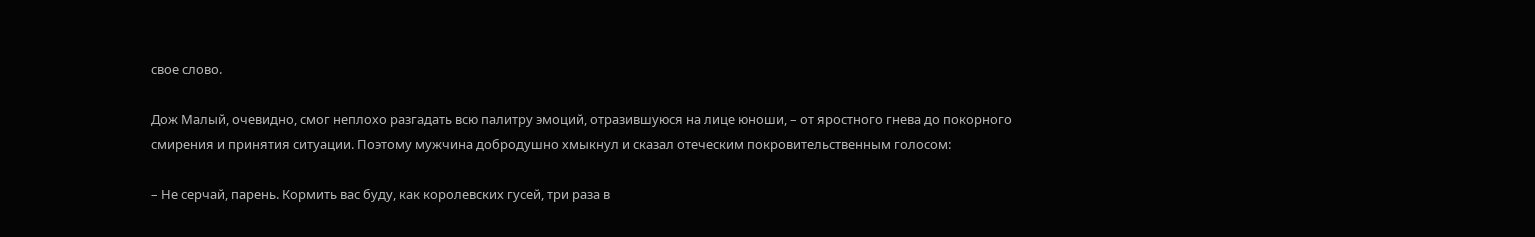свое слово.

Дож Малый, очевидно, смог неплохо разгадать всю палитру эмоций, отразившуюся на лице юноши, – от яростного гнева до покорного смирения и принятия ситуации. Поэтому мужчина добродушно хмыкнул и сказал отеческим покровительственным голосом:

– Не серчай, парень. Кормить вас буду, как королевских гусей, три раза в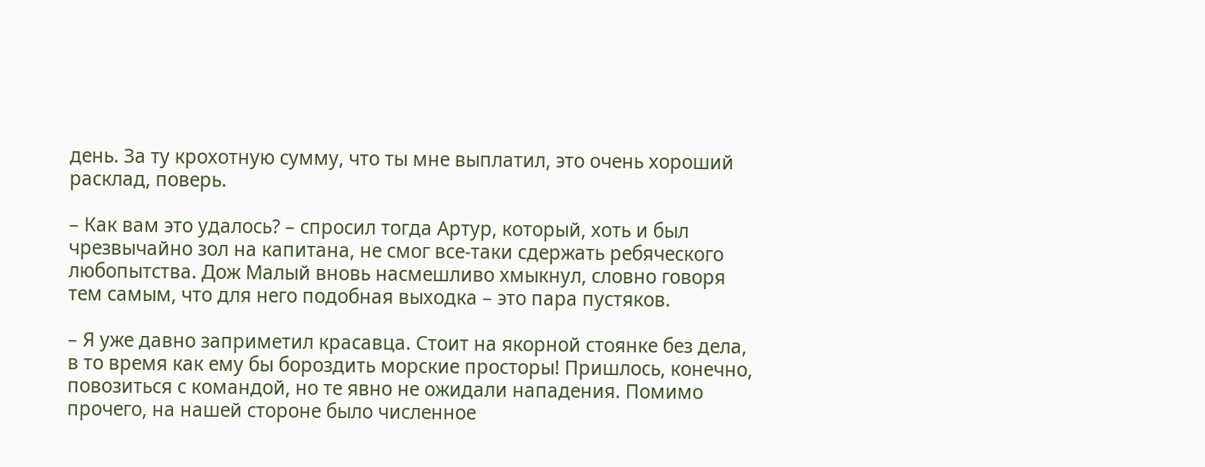день. За ту крохотную сумму, что ты мне выплатил, это очень хороший расклад, поверь.

– Как вам это удалось? – спросил тогда Артур, который, хоть и был чрезвычайно зол на капитана, не смог все-таки сдержать ребяческого любопытства. Дож Малый вновь насмешливо хмыкнул, словно говоря тем самым, что для него подобная выходка – это пара пустяков.

– Я уже давно заприметил красавца. Стоит на якорной стоянке без дела, в то время как ему бы бороздить морские просторы! Пришлось, конечно, повозиться с командой, но те явно не ожидали нападения. Помимо прочего, на нашей стороне было численное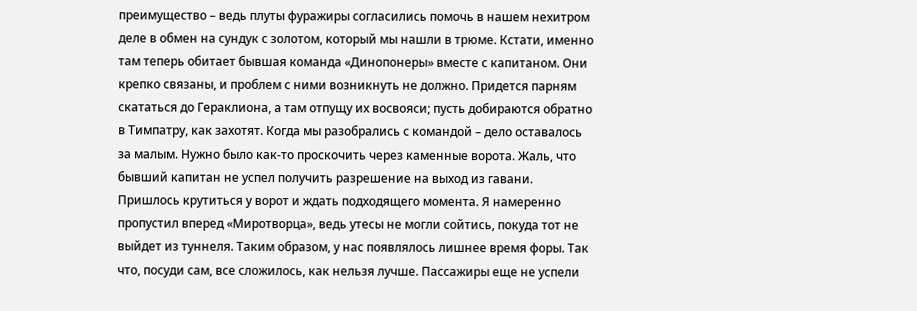преимущество – ведь плуты фуражиры согласились помочь в нашем нехитром деле в обмен на сундук с золотом, который мы нашли в трюме. Кстати, именно там теперь обитает бывшая команда «Динопонеры» вместе с капитаном. Они крепко связаны, и проблем с ними возникнуть не должно. Придется парням скататься до Гераклиона, а там отпущу их восвояси; пусть добираются обратно в Тимпатру, как захотят. Когда мы разобрались с командой – дело оставалось за малым. Нужно было как-то проскочить через каменные ворота. Жаль, что бывший капитан не успел получить разрешение на выход из гавани. Пришлось крутиться у ворот и ждать подходящего момента. Я намеренно пропустил вперед «Миротворца», ведь утесы не могли сойтись, покуда тот не выйдет из туннеля. Таким образом, у нас появлялось лишнее время форы. Так что, посуди сам, все сложилось, как нельзя лучше. Пассажиры еще не успели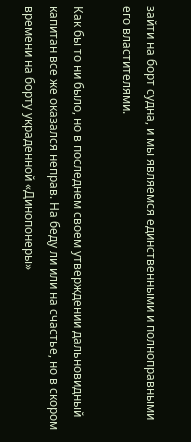зайти на борт судна, и мы являемся единственными и полноправными его властителями.

Как бы то ни было, но в последнем своем утверждении дальновидный капитан все же оказался неправ. На беду ли или на счастье, но в скором времени на борту украденной «Динопонеры»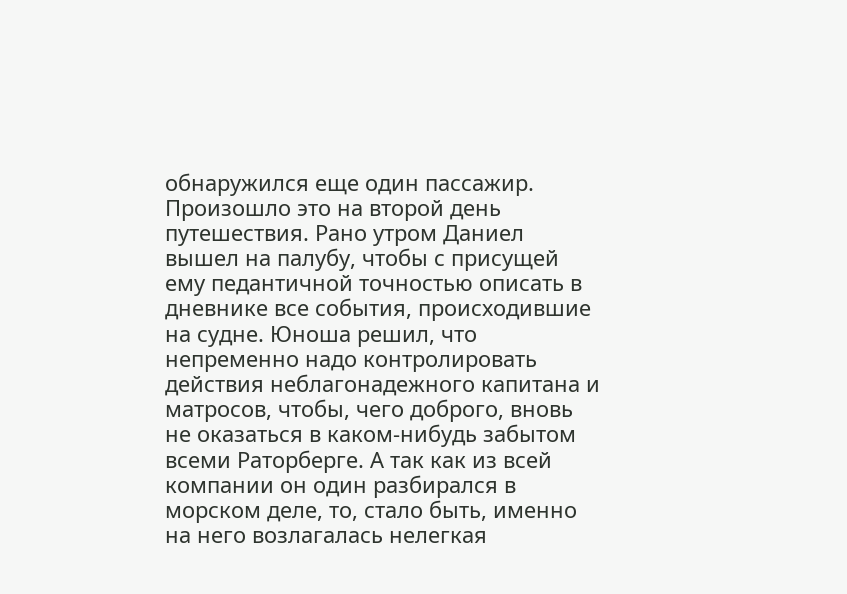обнаружился еще один пассажир. Произошло это на второй день путешествия. Рано утром Даниел вышел на палубу, чтобы с присущей ему педантичной точностью описать в дневнике все события, происходившие на судне. Юноша решил, что непременно надо контролировать действия неблагонадежного капитана и матросов, чтобы, чего доброго, вновь не оказаться в каком-нибудь забытом всеми Раторберге. А так как из всей компании он один разбирался в морском деле, то, стало быть, именно на него возлагалась нелегкая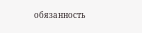обязанность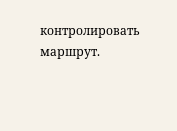контролировать маршрут.